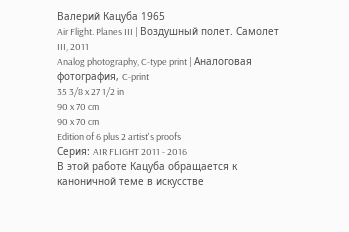Валерий Кацуба 1965
Air Flight. Planes III | Воздушный полет. Самолет III, 2011
Analog photography, C-type print | Аналоговая фотография, C-print
35 3/8 x 27 1/2 in
90 x 70 cm
90 x 70 cm
Edition of 6 plus 2 artist's proofs
Серия: AIR FLIGHT 2011 - 2016
В этой работе Кацуба обращается к каноничной теме в искусстве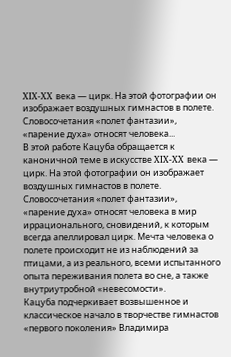XIX-XX века — цирк. На этой фотографии он изображает воздушных гимнастов в полете. Словосочетания «полет фантазии», «парение духа» относят человека...
В этой работе Кацуба обращается к каноничной теме в искусстве XIX-XX века — цирк. На этой фотографии он изображает воздушных гимнастов в полете. Словосочетания «полет фантазии», «парение духа» относят человека в мир иррационального, сновидений, к которым всегда апеллировал цирк. Мечта человека о полете происходит не из наблюдений за птицами, а из реального, всеми испытанного опыта переживания полета во сне, а также внутриутробной «невесомости».
Кацуба подчеркивает возвышенное и классическое начало в творчестве гимнастов «первого поколения» Владимира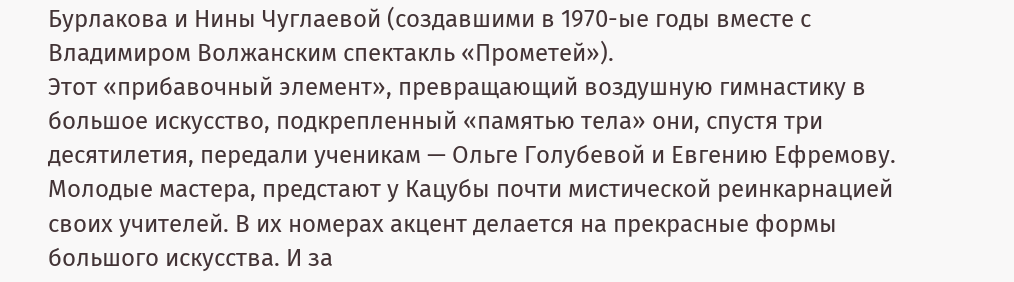Бурлакова и Нины Чуглаевой (создавшими в 1970-ые годы вместе с Владимиром Волжанским спектакль «Прометей»).
Этот «прибавочный элемент», превращающий воздушную гимнастику в большое искусство, подкрепленный «памятью тела» они, спустя три десятилетия, передали ученикам — Ольге Голубевой и Евгению Ефремову. Молодые мастера, предстают у Кацубы почти мистической реинкарнацией своих учителей. В их номерах акцент делается на прекрасные формы большого искусства. И за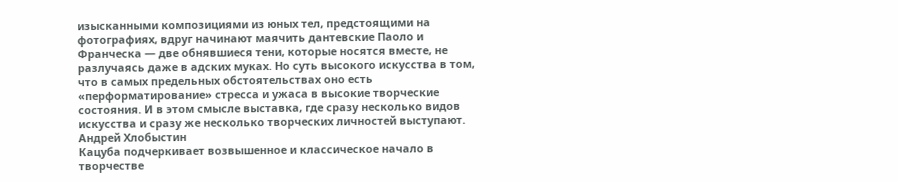изысканными композициями из юных тел, предстоящими на фотографиях, вдруг начинают маячить дантевские Паоло и Франческа — две обнявшиеся тени, которые носятся вместе, не разлучаясь даже в адских муках. Но суть высокого искусства в том, что в самых предельных обстоятельствах оно есть «перформатирование» стресса и ужаса в высокие творческие состояния. И в этом смысле выставка, где сразу несколько видов искусства и сразу же несколько творческих личностей выступают.
Андрей Хлобыстин
Кацуба подчеркивает возвышенное и классическое начало в творчестве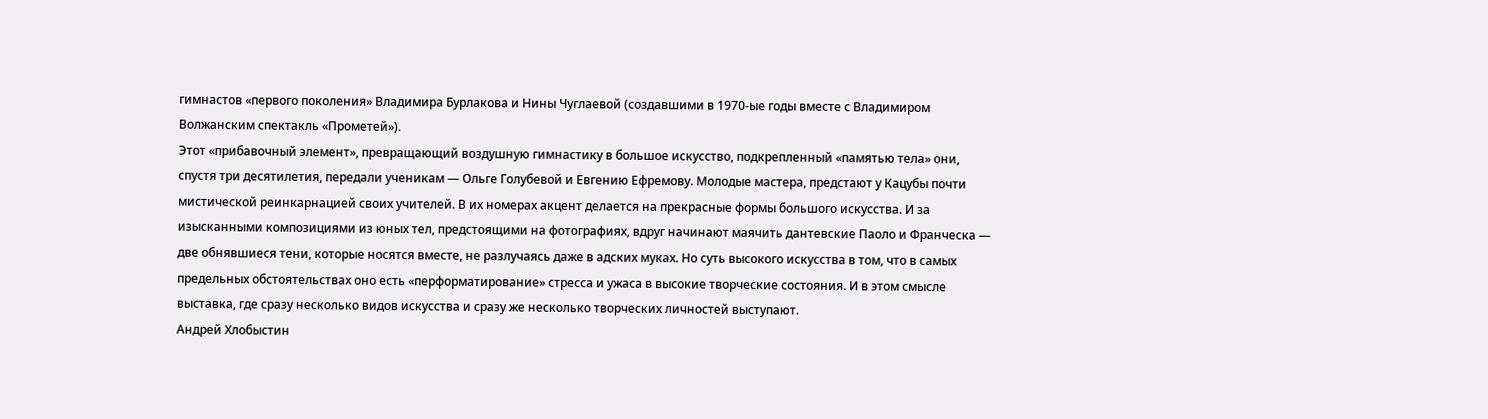гимнастов «первого поколения» Владимира Бурлакова и Нины Чуглаевой (создавшими в 1970-ые годы вместе с Владимиром Волжанским спектакль «Прометей»).
Этот «прибавочный элемент», превращающий воздушную гимнастику в большое искусство, подкрепленный «памятью тела» они, спустя три десятилетия, передали ученикам — Ольге Голубевой и Евгению Ефремову. Молодые мастера, предстают у Кацубы почти мистической реинкарнацией своих учителей. В их номерах акцент делается на прекрасные формы большого искусства. И за изысканными композициями из юных тел, предстоящими на фотографиях, вдруг начинают маячить дантевские Паоло и Франческа — две обнявшиеся тени, которые носятся вместе, не разлучаясь даже в адских муках. Но суть высокого искусства в том, что в самых предельных обстоятельствах оно есть «перформатирование» стресса и ужаса в высокие творческие состояния. И в этом смысле выставка, где сразу несколько видов искусства и сразу же несколько творческих личностей выступают.
Андрей Хлобыстин